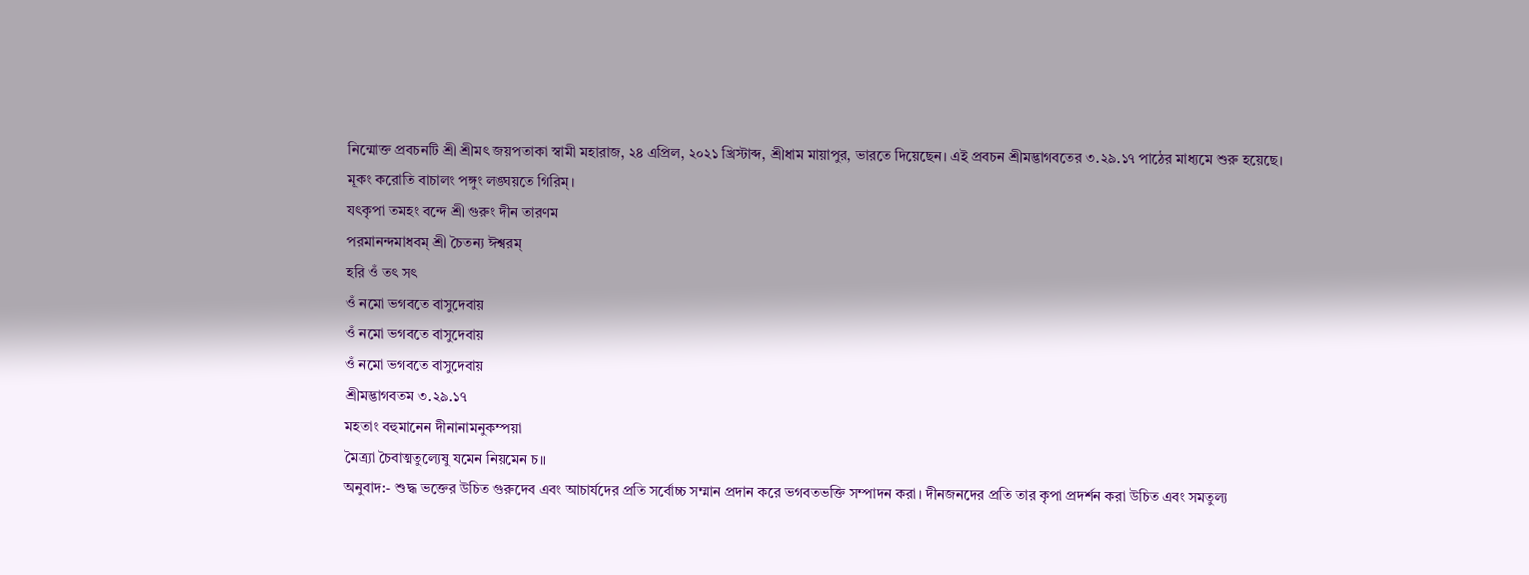নিন্মোক্ত প্রবচনটি শ্রী শ্রীমৎ জয়পতাকা স্বামী মহারাজ, ২৪ এপ্রিল, ২০২১ খ্রিস্টাব্দ, শ্রীধাম মায়াপুর, ভারতে দিয়েছেন। এই প্রবচন শ্রীমদ্ভাগবতের ৩.২৯.১৭ পাঠের মাধ্যমে শুরু হয়েছে।
মূকং করোতি বাচালং পঙ্গুং লঙ্ঘয়তে গিরিম্।
যৎকৃপা তমহং বন্দে শ্রী গুরুং দীন তারণম
পরমানন্দমাধবম্ শ্রী চৈতন্য ঈশ্বরম্
হরি ওঁ তৎ সৎ
ওঁ নমো ভগবতে বাসুদেবায়
ওঁ নমো ভগবতে বাসুদেবায়
ওঁ নমো ভগবতে বাসুদেবায়
শ্রীমদ্ভাগবতম ৩.২৯.১৭
মহতাং বহুমানেন দীনানামনুকম্পয়া
মৈত্র্যা চৈবাত্মতুল্যেষু যমেন নিয়মেন চ॥
অনুবাদ:- শুদ্ধ ভক্তের উচিত গুরুদেব এবং আচার্যদের প্রতি সর্বোচ্চ সম্মান প্রদান করে ভগবতভক্তি সম্পাদন করা। দীনজনদের প্রতি তার কৃপা প্রদর্শন করা উচিত এবং সমতুল্য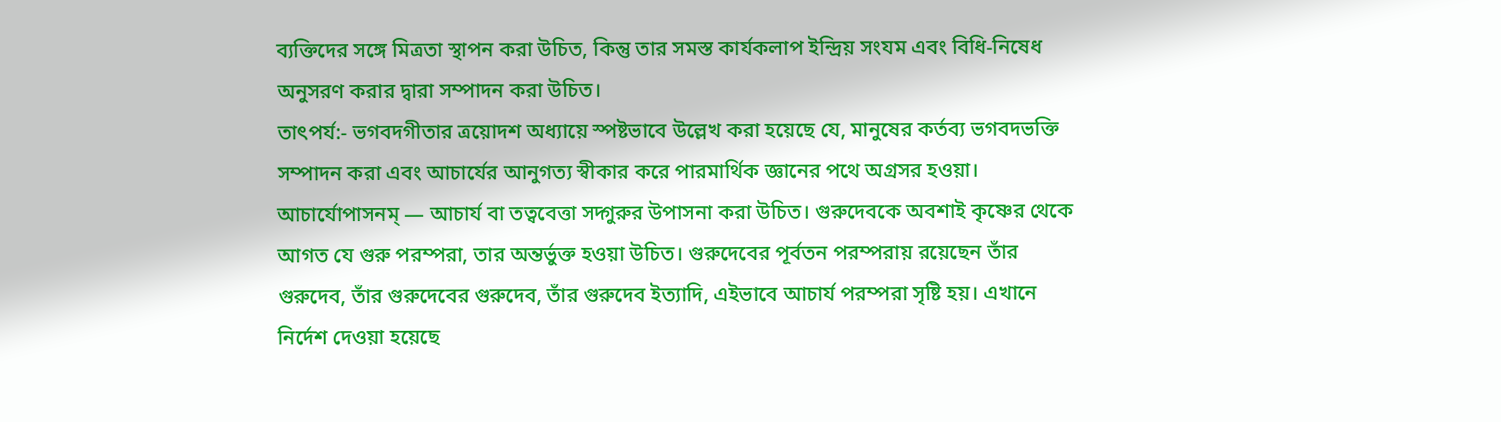ব্যক্তিদের সঙ্গে মিত্রতা স্থাপন করা উচিত, কিন্তু তার সমস্ত কার্যকলাপ ইন্দ্রিয় সংযম এবং বিধি-নিষেধ অনুসরণ করার দ্বারা সম্পাদন করা উচিত।
তাৎপর্য:- ভগবদগীতার ত্রয়োদশ অধ্যায়ে স্পষ্টভাবে উল্লেখ করা হয়েছে যে, মানুষের কর্তব্য ভগবদভক্তি সম্পাদন করা এবং আচার্যের আনুগত্য স্বীকার করে পারমার্থিক জ্ঞানের পথে অগ্রসর হওয়া। আচার্যোপাসনম্ — আচার্য বা তত্ববেত্তা সদ্গুরুর উপাসনা করা উচিত। গুরুদেবকে অবশাই কৃষ্ণের থেকে আগত যে গুরু পরম্পরা, তার অন্তর্ভুক্ত হওয়া উচিত। গুরুদেবের পূর্বতন পরম্পরায় রয়েছেন তাঁর গুরুদেব, তাঁর গুরুদেবের গুরুদেব, তাঁর গুরুদেব ইত্যাদি, এইভাবে আচার্য পরম্পরা সৃষ্টি হয়। এখানে নির্দেশ দেওয়া হয়েছে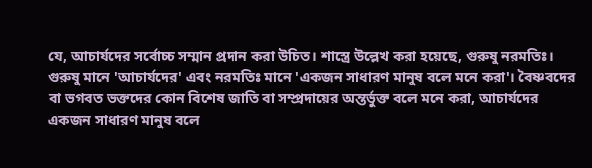যে, আচার্যদের সর্বোচ্চ সম্মান প্রদান করা উচিত। শাস্ত্রে উল্লেখ করা হয়েছে, গুরুষু নরমতিঃ। গুরুষু মানে 'আচার্যদের' এবং নরমতিঃ মানে 'একজন সাধারণ মানুষ বলে মনে করা'। বৈষ্ণবদের বা ভগবত ভক্তদের কোন বিশেষ জাতি বা সম্প্রদায়ের অন্তর্ভুক্ত বলে মনে করা, আচার্যদের একজন সাধারণ মানুষ বলে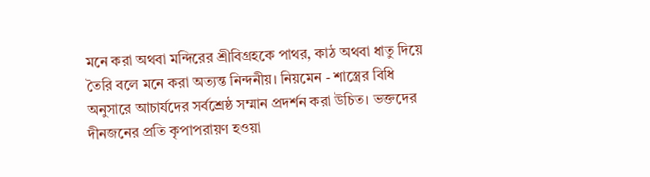মনে করা অথবা মন্দিরের শ্রীবিগ্রহকে পাথর, কাঠ অথবা ধাতু দিয়ে তৈরি বলে মনে করা অত্যন্ত নিন্দনীয়। নিয়মেন - শাস্ত্রের বিধি অনুসারে আচার্যদের সর্বশ্রেষ্ঠ সম্মান প্রদর্শন করা উচিত। ভক্তদের দীনজনের প্রতি কৃপাপরায়ণ হওয়া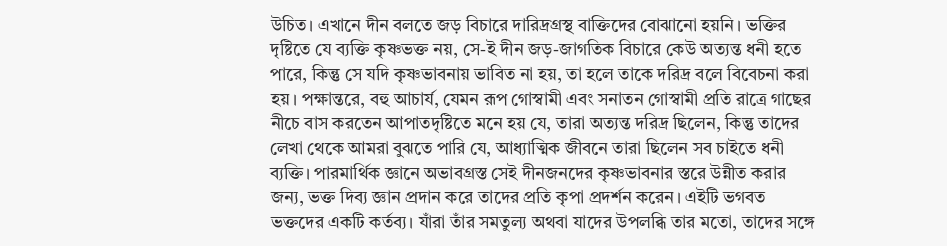উচিত। এখানে দীন বলতে জড় বিচারে দারিদ্রগ্রস্থ বাক্তিদের বোঝানো হয়নি। ভক্তির দৃষ্টিতে যে ব্যক্তি কৃষ্ণভক্ত নয়, সে-ই দীন জড়-জাগতিক বিচারে কেউ অত্যন্ত ধনী হতে পারে, কিন্তু সে যদি কৃষ্ণভাবনায় ভাবিত না হয়, তা হলে তাকে দরিদ্র বলে বিবেচনা করা হয়। পক্ষান্তরে, বহু আচার্য, যেমন রূপ গোস্বামী এবং সনাতন গোস্বামী প্রতি রাত্রে গাছের নীচে বাস করতেন আপাতদৃষ্টিতে মনে হয় যে, তারা অত্যন্ত দরিদ্র ছিলেন, কিন্তু তাদের লেখা থেকে আমরা বুঝতে পারি যে, আধ্যাত্মিক জীবনে তারা ছিলেন সব চাইতে ধনী ব্যক্তি। পারমার্থিক জ্ঞানে অভাবগ্রস্ত সেই দীনজনদের কৃষ্ণভাবনার স্তরে উন্নীত করার জন্য, ভক্ত দিব্য জ্ঞান প্রদান করে তাদের প্রতি কৃপা প্রদর্শন করেন। এইটি ভগবত ভক্তদের একটি কর্তব্য। যাঁরা তাঁর সমতুল্য অথবা যাদের উপলব্ধি তার মতো, তাদের সঙ্গে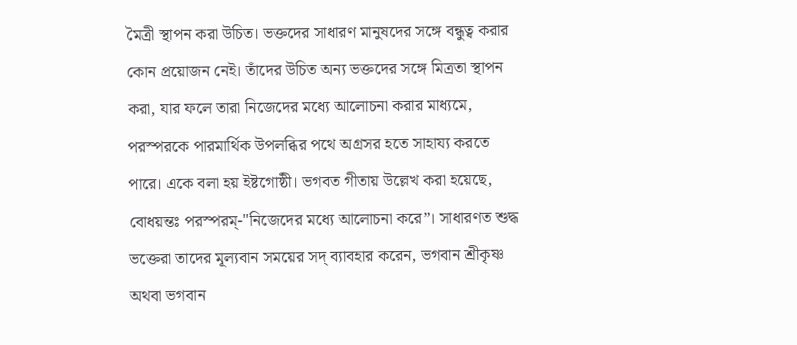মৈত্রী স্থাপন করা উচিত। ভক্তদের সাধারণ মানুষদের সঙ্গে বন্ধুত্ব করার কোন প্রয়োজন নেই। তাঁদের উচিত অন্য ভক্তদের সঙ্গে মিত্রতা স্থাপন করা, যার ফলে তারা নিজেদের মধ্যে আলোচনা করার মাধ্যমে, পরস্পরকে পারমার্থিক উপলব্ধির পথে অগ্রসর হতে সাহায্য করতে পারে। একে বলা হয় ইষ্টগোষ্ঠী। ভগবত গীতায় উল্লেখ করা হয়েছে, বোধয়ন্তঃ পরস্পরম্-"নিজেদের মধ্যে আলোচনা করে”। সাধারণত শুদ্ধ ভক্তেরা তাদের মূল্যবান সময়ের সদ্ ব্যাবহার করেন, ভগবান শ্রীকৃষ্ণ অথবা ভগবান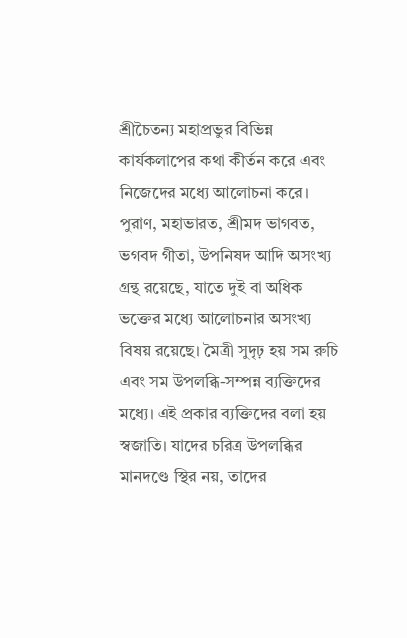শ্রীচৈতন্য মহাপ্রভুর বিভিন্ন কার্যকলাপের কথা কীর্তন করে এবং নিজেদের মধ্যে আলোচনা করে। পুরাণ, মহাভারত, শ্রীমদ ভাগবত, ভগবদ গীতা, উপনিষদ আদি অসংখ্য গ্রন্থ রয়েছে, যাতে দুই বা অধিক ভক্তের মধ্যে আলোচনার অসংখ্য বিষয় রয়েছে। মৈত্রী সুদৃঢ় হয় সম রুচি এবং সম উপলব্ধি-সম্পন্ন ব্যক্তিদের মধ্যে। এই প্রকার ব্যক্তিদের বলা হয় স্বজাতি। যাদের চরিত্র উপলব্ধির মানদণ্ডে স্থির নয়, তাদের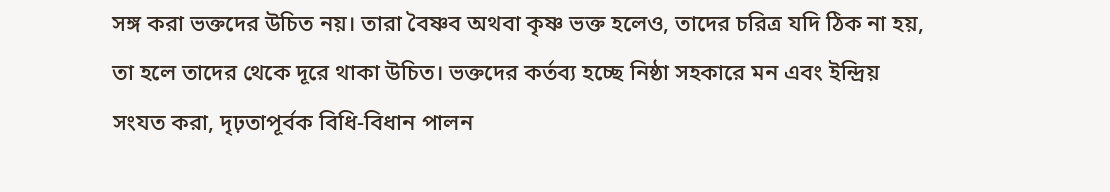সঙ্গ করা ভক্তদের উচিত নয়। তারা বৈষ্ণব অথবা কৃষ্ণ ভক্ত হলেও, তাদের চরিত্র যদি ঠিক না হয়, তা হলে তাদের থেকে দূরে থাকা উচিত। ভক্তদের কর্তব্য হচ্ছে নিষ্ঠা সহকারে মন এবং ইন্দ্রিয় সংযত করা, দৃঢ়তাপূর্বক বিধি-বিধান পালন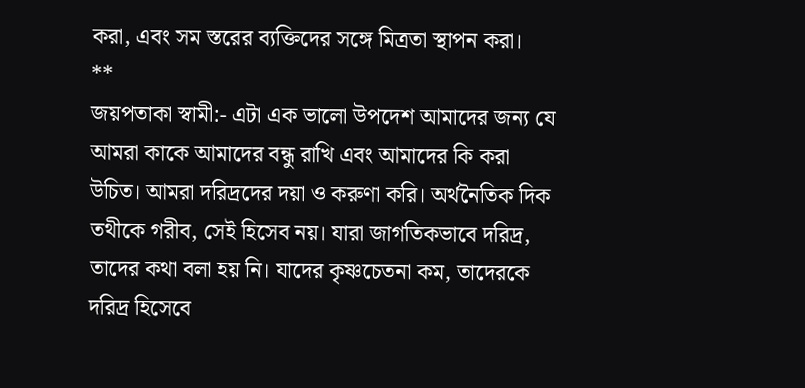করা, এবং সম স্তরের ব্যক্তিদের সঙ্গে মিত্রতা স্থাপন করা।
**
জয়পতাকা স্বামী:- এটা এক ভালো উপদেশ আমাদের জন্য যে আমরা কাকে আমাদের বন্ধু রাখি এবং আমাদের কি করা উচিত। আমরা দরিদ্রদের দয়া ও করুণা করি। অর্থনৈতিক দিক তথীকে গরীব, সেই হিসেব নয়। যারা জাগতিকভাবে দরিদ্র, তাদের কথা বলা হয় নি। যাদের কৃষ্ণচেতনা কম, তাদেরকে দরিদ্র হিসেবে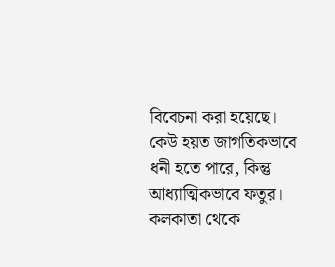বিবেচনা করা হয়েছে। কেউ হয়ত জাগতিকভাবে ধনী হতে পারে, কিন্তু আধ্যাত্মিকভাবে ফতুর। কলকাতা থেকে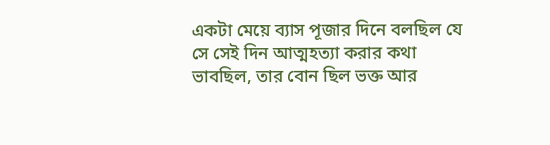একটা মেয়ে ব্যাস পূজার দিনে বলছিল যে সে সেই দিন আত্মহত্যা করার কথা ভাবছিল, তার বোন ছিল ভক্ত আর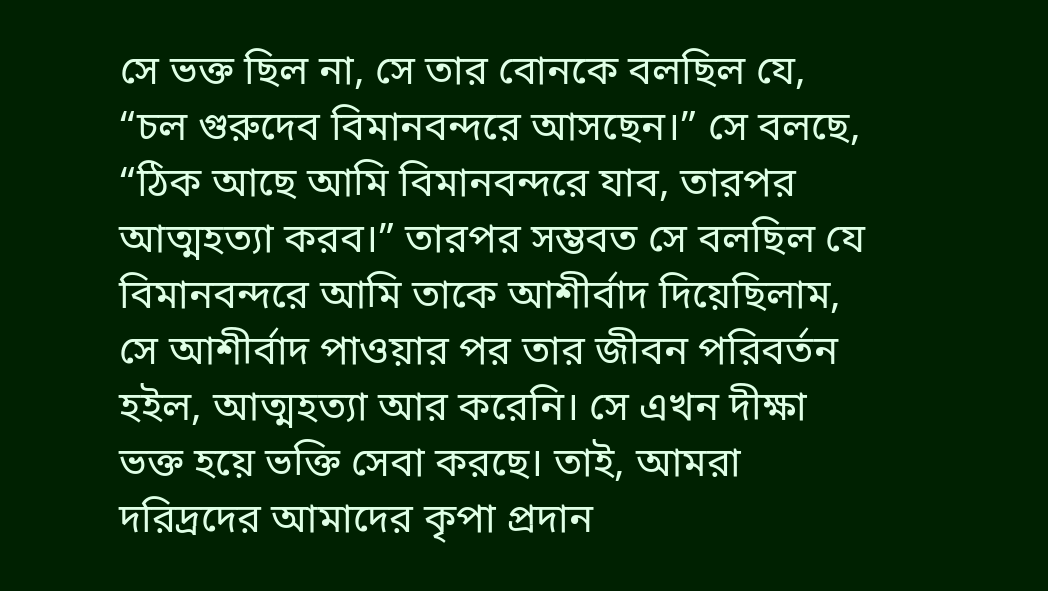সে ভক্ত ছিল না, সে তার বোনকে বলছিল যে, “চল গুরুদেব বিমানবন্দরে আসছেন।” সে বলছে, “ঠিক আছে আমি বিমানবন্দরে যাব, তারপর আত্মহত্যা করব।” তারপর সম্ভবত সে বলছিল যে বিমানবন্দরে আমি তাকে আশীর্বাদ দিয়েছিলাম, সে আশীর্বাদ পাওয়ার পর তার জীবন পরিবর্তন হইল, আত্মহত্যা আর করেনি। সে এখন দীক্ষা ভক্ত হয়ে ভক্তি সেবা করছে। তাই, আমরা দরিদ্রদের আমাদের কৃপা প্রদান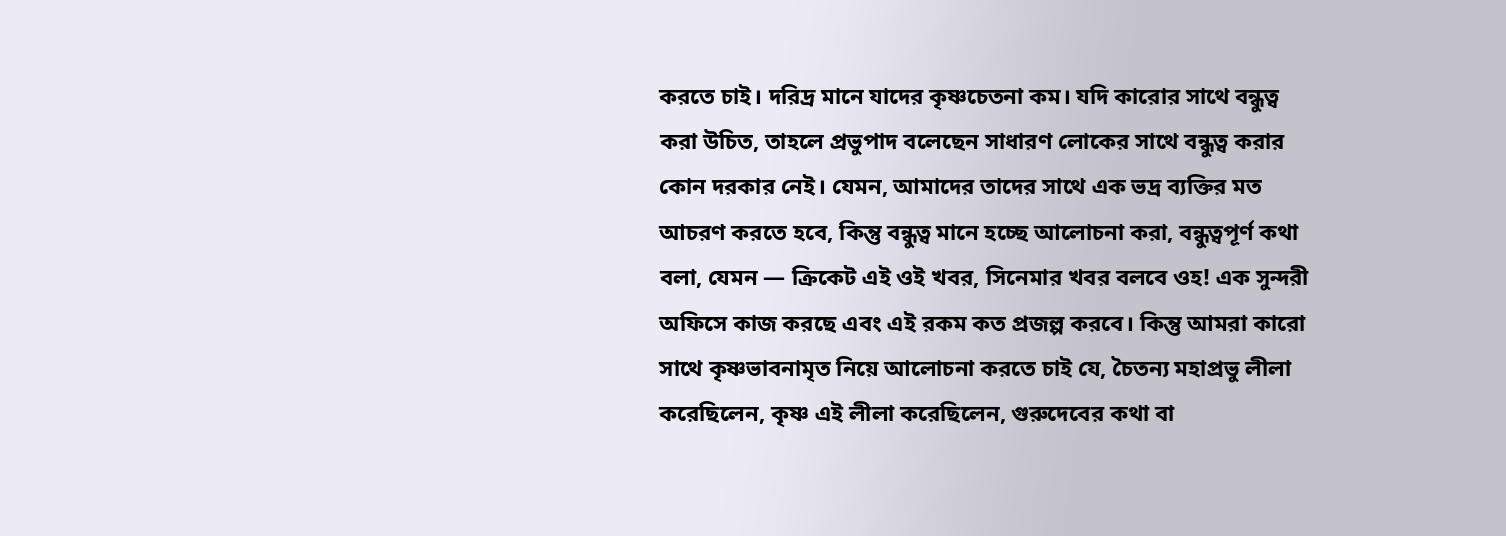করতে চাই। দরিদ্র মানে যাদের কৃষ্ণচেতনা কম। যদি কারোর সাথে বন্ধুত্ব করা উচিত, তাহলে প্রভুপাদ বলেছেন সাধারণ লোকের সাথে বন্ধুত্ব করার কোন দরকার নেই। যেমন, আমাদের তাদের সাথে এক ভদ্র ব্যক্তির মত আচরণ করতে হবে, কিন্তু বন্ধুত্ব মানে হচ্ছে আলোচনা করা, বন্ধুত্বপূর্ণ কথা বলা, যেমন — ক্রিকেট এই ওই খবর, সিনেমার খবর বলবে ওহ! এক সুন্দরী অফিসে কাজ করছে এবং এই রকম কত প্রজল্প করবে। কিন্তু আমরা কারো সাথে কৃষ্ণভাবনামৃত নিয়ে আলোচনা করতে চাই যে, চৈতন্য মহাপ্রভু লীলা করেছিলেন, কৃষ্ণ এই লীলা করেছিলেন, গুরুদেবের কথা বা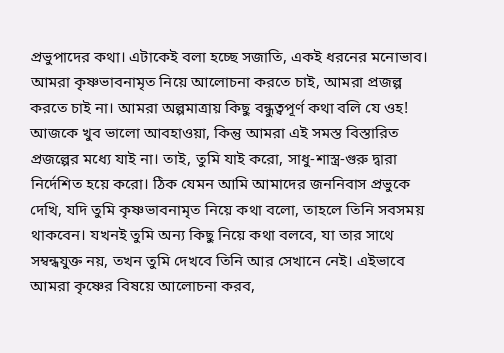প্রভুপাদের কথা। এটাকেই বলা হচ্ছে সজাতি, একই ধরনের মনোভাব। আমরা কৃষ্ণভাবনামৃত নিয়ে আলোচনা করতে চাই, আমরা প্রজল্প করতে চাই না। আমরা অল্পমাত্রায় কিছু বন্ধুত্বপূর্ণ কথা বলি যে ওহ! আজকে খুব ভালো আবহাওয়া, কিন্তু আমরা এই সমস্ত বিস্তারিত প্রজল্পের মধ্যে যাই না। তাই, তুমি যাই করো, সাধু-শাস্ত্র-গুরু দ্বারা নির্দেশিত হয়ে করো। ঠিক যেমন আমি আমাদের জননিবাস প্রভুকে দেখি, যদি তুমি কৃষ্ণভাবনামৃত নিয়ে কথা বলো, তাহলে তিনি সবসময় থাকবেন। যখনই তুমি অন্য কিছু নিয়ে কথা বলবে, যা তার সাথে সম্বন্ধযুক্ত নয়, তখন তুমি দেখবে তিনি আর সেখানে নেই। এইভাবে আমরা কৃষ্ণের বিষয়ে আলোচনা করব,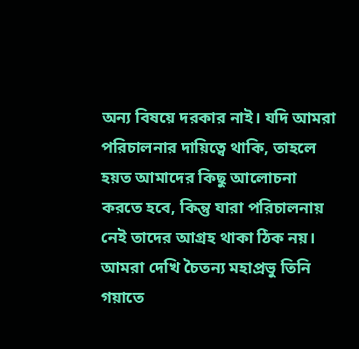অন্য বিষয়ে দরকার নাই। যদি আমরা পরিচালনার দায়িত্বে থাকি, তাহলে হয়ত আমাদের কিছু আলোচনা করতে হবে, কিন্তু যারা পরিচালনায় নেই তাদের আগ্রহ থাকা ঠিক নয়।
আমরা দেখি চৈতন্য মহাপ্রভু তিনি গয়াতে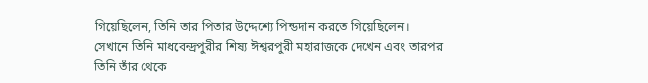গিয়েছিলেন, তিনি তার পিতার উদ্দেশ্যে পিন্ডদান করতে গিয়েছিলেন। সেখানে তিনি মাধবেন্দ্রপুরীর শিষ্য ঈশ্বরপুরী মহারাজকে দেখেন এবং তারপর তিনি তাঁর থেকে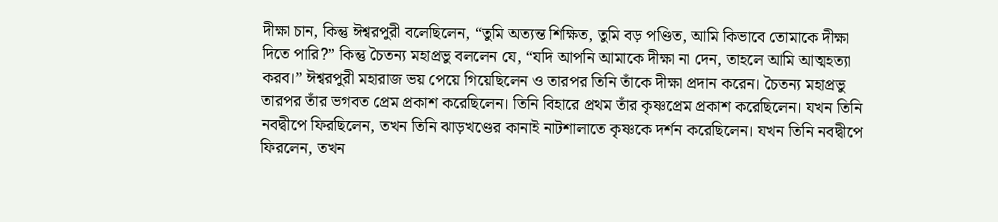দীক্ষা চান, কিন্তু ঈশ্বরপুরী বলেছিলেন, “তুমি অত্যন্ত শিক্ষিত, তুমি বড় পণ্ডিত, আমি কিভাবে তোমাকে দীক্ষা দিতে পারি?” কিন্তু চৈতন্য মহাপ্রভু বললেন যে, “যদি আপনি আমাকে দীক্ষা না দেন, তাহলে আমি আত্মহত্যা করব।” ঈশ্বরপুরী মহারাজ ভয় পেয়ে গিয়েছিলেন ও তারপর তিনি তাঁকে দীক্ষা প্রদান করেন। চৈতন্য মহাপ্রভু তারপর তাঁর ভগবত প্রেম প্রকাশ করেছিলেন। তিনি বিহারে প্রথম তাঁর কৃষ্ণপ্রেম প্রকাশ করেছিলেন। যখন তিনি নবদ্বীপে ফিরছিলেন, তখন তিনি ঝাড়খণ্ডের কানাই নাটশালাতে কৃষ্ণকে দর্শন করেছিলেন। যখন তিনি নবদ্বীপে ফিরলেন, তখন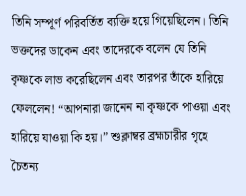তিনি সম্পূর্ণ পরিবর্তিত ব্যক্তি হয়ে গিয়েছিলেন। তিনি ভক্তদের ডাকেন এবং তাদেরকে বলেন যে তিনি কৃষ্ণকে লাভ করেছিলেন এবং তারপর তাঁকে হারিয়ে ফেললেন! “আপনারা জানেন না কৃষ্ণকে পাওয়া এবং হারিয়ে যাওয়া কি হয়।” শুক্লাম্বর ব্রহ্মচারীর গৃহে চৈতন্য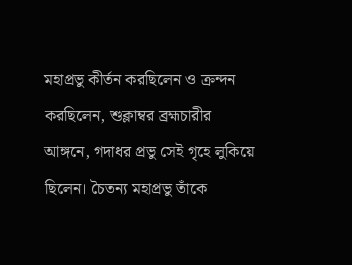মহাপ্রভু কীর্তন করছিলেন ও ক্রন্দন করছিলেন, শুক্লাম্বর ব্রহ্মচারীর আঙ্গনে, গদাধর প্রভু সেই গৃহে লুকিয়ে ছিলেন। চৈতন্য মহাপ্রভু তাঁকে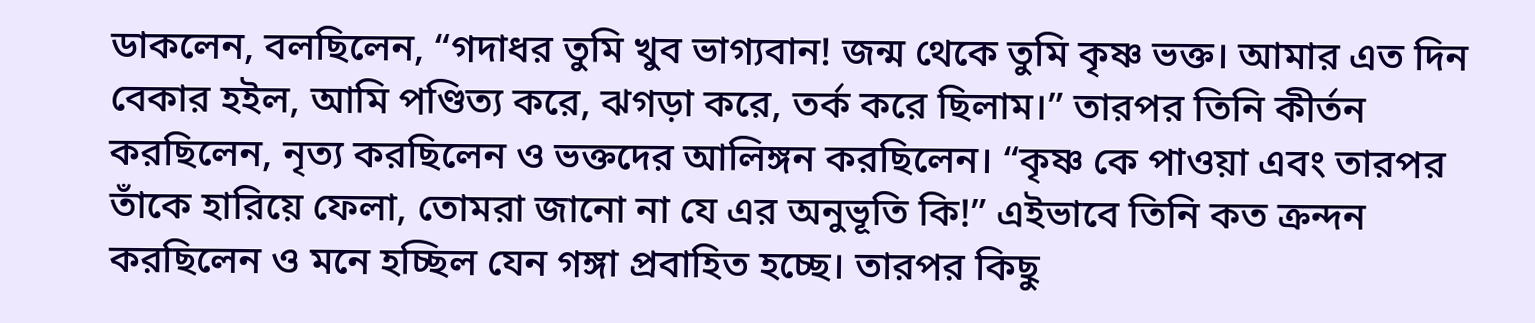ডাকলেন, বলছিলেন, “গদাধর তুমি খুব ভাগ্যবান! জন্ম থেকে তুমি কৃষ্ণ ভক্ত। আমার এত দিন বেকার হইল, আমি পণ্ডিত্য করে, ঝগড়া করে, তর্ক করে ছিলাম।” তারপর তিনি কীর্তন করছিলেন, নৃত্য করছিলেন ও ভক্তদের আলিঙ্গন করছিলেন। “কৃষ্ণ কে পাওয়া এবং তারপর তাঁকে হারিয়ে ফেলা, তোমরা জানো না যে এর অনুভূতি কি!” এইভাবে তিনি কত ক্রন্দন করছিলেন ও মনে হচ্ছিল যেন গঙ্গা প্রবাহিত হচ্ছে। তারপর কিছু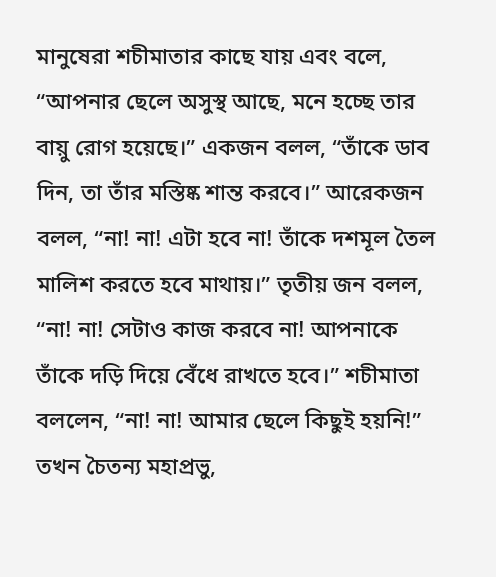মানুষেরা শচীমাতার কাছে যায় এবং বলে, “আপনার ছেলে অসুস্থ আছে, মনে হচ্ছে তার বায়ু রোগ হয়েছে।” একজন বলল, “তাঁকে ডাব দিন, তা তাঁর মস্তিষ্ক শান্ত করবে।” আরেকজন বলল, “না! না! এটা হবে না! তাঁকে দশমূল তৈল মালিশ করতে হবে মাথায়।” তৃতীয় জন বলল, “না! না! সেটাও কাজ করবে না! আপনাকে তাঁকে দড়ি দিয়ে বেঁধে রাখতে হবে।” শচীমাতা বললেন, “না! না! আমার ছেলে কিছুই হয়নি!” তখন চৈতন্য মহাপ্রভু,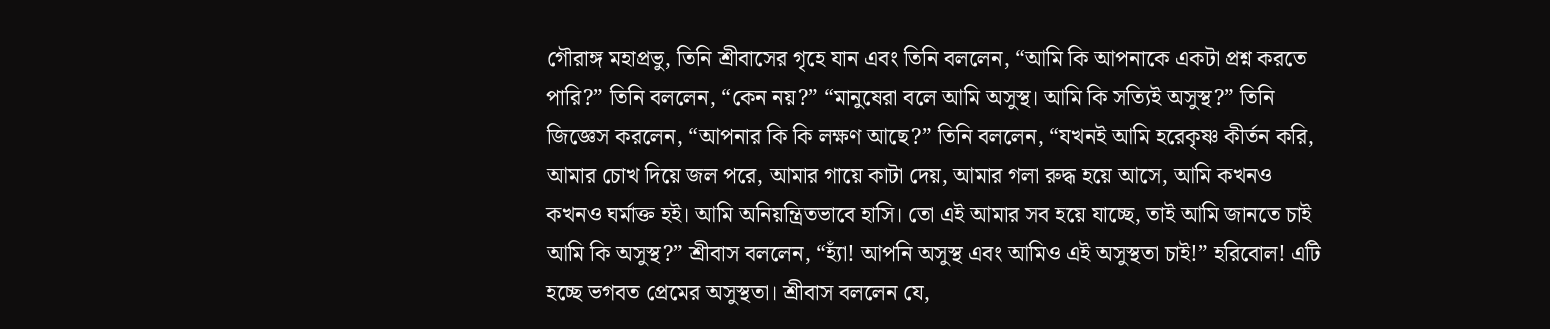গৌরাঙ্গ মহাপ্রভু, তিনি শ্রীবাসের গৃহে যান এবং তিনি বললেন, “আমি কি আপনাকে একটা প্রশ্ন করতে পারি?” তিনি বললেন, “কেন নয়?” “মানুষেরা বলে আমি অসুস্থ। আমি কি সত্যিই অসুস্থ?” তিনি জিজ্ঞেস করলেন, “আপনার কি কি লক্ষণ আছে?” তিনি বললেন, “যখনই আমি হরেকৃষ্ণ কীর্তন করি, আমার চোখ দিয়ে জল পরে, আমার গায়ে কাটা দেয়, আমার গলা রুদ্ধ হয়ে আসে, আমি কখনও কখনও ঘর্মাক্ত হই। আমি অনিয়ন্ত্রিতভাবে হাসি। তো এই আমার সব হয়ে যাচ্ছে, তাই আমি জানতে চাই আমি কি অসুস্থ?” শ্রীবাস বললেন, “হ্যাঁ! আপনি অসুস্থ এবং আমিও এই অসুস্থতা চাই!” হরিবোল! এটি হচ্ছে ভগবত প্রেমের অসুস্থতা। শ্রীবাস বললেন যে,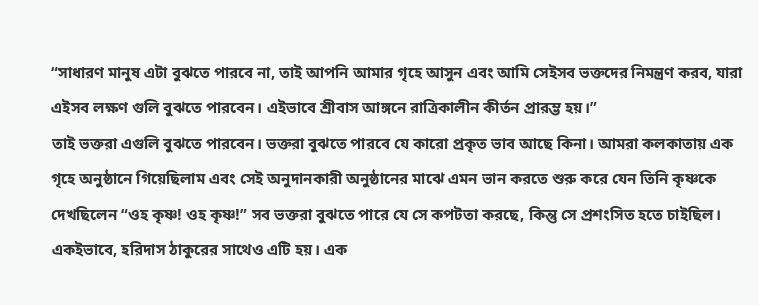“সাধারণ মানুষ এটা বুঝতে পারবে না, তাই আপনি আমার গৃহে আসুন এবং আমি সেইসব ভক্তদের নিমন্ত্রণ করব, যারা এইসব লক্ষণ গুলি বুঝতে পারবেন। এইভাবে শ্রীবাস আঙ্গনে রাত্রিকালীন কীর্তন প্রারম্ভ হয়।”
তাই ভক্তরা এগুলি বুঝতে পারবেন। ভক্তরা বুঝতে পারবে যে কারো প্রকৃত ভাব আছে কিনা। আমরা কলকাতায় এক গৃহে অনুষ্ঠানে গিয়েছিলাম এবং সেই অনুদানকারী অনুষ্ঠানের মাঝে এমন ভান করতে শুরু করে যেন তিনি কৃষ্ণকে দেখছিলেন “ওহ কৃষ্ণ! ওহ কৃষ্ণ!” সব ভক্তরা বুঝতে পারে যে সে কপটতা করছে, কিন্তু সে প্রশংসিত হতে চাইছিল। একইভাবে, হরিদাস ঠাকুরের সাথেও এটি হয়। এক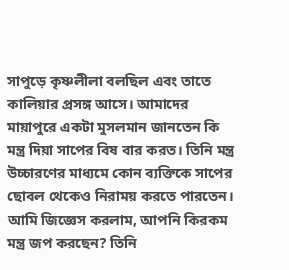সাপুড়ে কৃষ্ণলীলা বলছিল এবং তাতে কালিয়ার প্রসঙ্গ আসে। আমাদের মায়াপুরে একটা মুসলমান জানতেন কি মন্ত্র দিয়া সাপের বিষ বার করত। তিনি মন্ত্র উচ্চারণের মাধ্যমে কোন ব্যক্তিকে সাপের ছোবল থেকেও নিরাময় করতে পারতেন। আমি জিজ্ঞেস করলাম, আপনি কিরকম মন্ত্র জপ করছেন? তিনি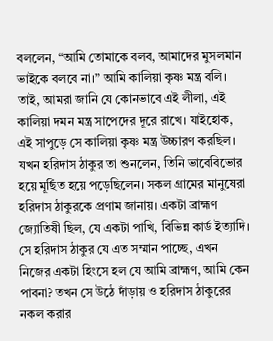বললেন, “আমি তোমাকে বলব, আমাদের মুসলমান ভাইকে বলবে না।” আমি কালিয়া কৃষ্ণ মন্ত্র বলি। তাই, আমরা জানি যে কোনভাবে এই লীলা, এই কালিয়া দমন মন্ত্র সাপেদের দূরে রাখে। যাইহোক, এই সাপুড়ে সে কালিয়া কৃষ্ণ মন্ত্র উচ্চারণ করছিল। যখন হরিদাস ঠাকুর তা শুনলেন, তিনি ভাবেবিভোর হয়ে মূর্ছিত হয়ে পড়েছিলেন। সকল গ্রামের মানুষেরা হরিদাস ঠাকুরকে প্রণাম জানায়। একটা ব্রাহ্মণ জ্যোতিষী ছিল, যে একটা পাখি, বিভিন্ন কার্ড ইত্যাদি। সে হরিদাস ঠাকুর যে এত সম্মান পাচ্ছে, এখন নিজের একটা হিংসে হল যে আমি ব্রাহ্মণ, আমি কেন পাবনা? তখন সে উঠে দাঁড়ায় ও হরিদাস ঠাকুরের নকল করার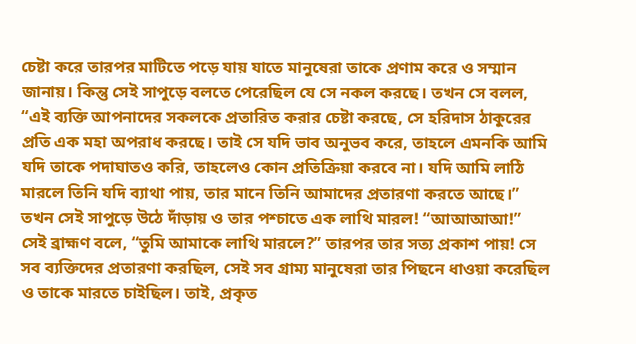চেষ্টা করে তারপর মাটিতে পড়ে যায় যাতে মানুষেরা তাকে প্রণাম করে ও সম্মান জানায়। কিন্তু সেই সাপুড়ে বলতে পেরেছিল যে সে নকল করছে। তখন সে বলল, “এই ব্যক্তি আপনাদের সকলকে প্রতারিত করার চেষ্টা করছে, সে হরিদাস ঠাকুরের প্রতি এক মহা অপরাধ করছে। তাই সে যদি ভাব অনুভব করে, তাহলে এমনকি আমি যদি তাকে পদাঘাতও করি, তাহলেও কোন প্রতিক্রিয়া করবে না। যদি আমি লাঠি মারলে তিনি যদি ব্যাথা পায়, তার মানে তিনি আমাদের প্রতারণা করতে আছে।” তখন সেই সাপুড়ে উঠে দাঁড়ায় ও তার পশ্চাতে এক লাথি মারল! “আআআআ!” সেই ব্রাহ্মণ বলে, “তুমি আমাকে লাথি মারলে?” তারপর তার সত্য প্রকাশ পায়! সে সব ব্যক্তিদের প্রতারণা করছিল, সেই সব গ্রাম্য মানুষেরা তার পিছনে ধাওয়া করেছিল ও তাকে মারতে চাইছিল। তাই, প্রকৃত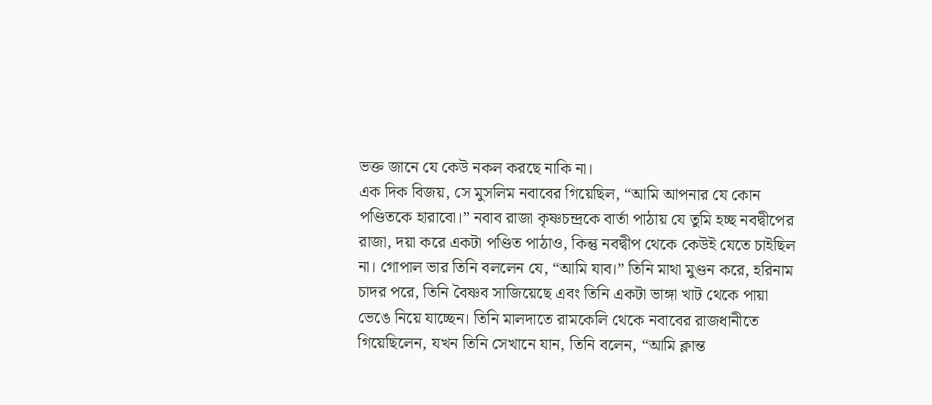ভক্ত জানে যে কেউ নকল করছে নাকি না।
এক দিক বিজয়, সে মুসলিম নবাবের গিয়েছিল, “আমি আপনার যে কোন পণ্ডিতকে হারাবো।” নবাব রাজা কৃষ্ণচন্দ্রকে বার্তা পাঠায় যে তুমি হচ্ছ নবদ্বীপের রাজা, দয়া করে একটা পণ্ডিত পাঠাও, কিন্তু নবদ্বীপ থেকে কেউই যেতে চাইছিল না। গোপাল ভার তিনি বললেন যে, “আমি যাব।” তিনি মাথা মুণ্ডন করে, হরিনাম চাদর পরে, তিনি বৈষ্ণব সাজিয়েছে এবং তিনি একটা ভাঙ্গা খাট থেকে পায়া ভেঙে নিয়ে যাচ্ছেন। তিনি মালদাতে রামকেলি থেকে নবাবের রাজধানীতে গিয়েছিলেন, যখন তিনি সেখানে যান, তিনি বলেন, “আমি ক্লান্ত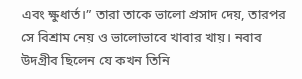এবং ক্ষুধার্ত।” তারা তাকে ভালো প্রসাদ দেয়, তারপর সে বিশ্রাম নেয় ও ভালোভাবে খাবার খায়। নবাব উদগ্রীব ছিলেন যে কখন তিনি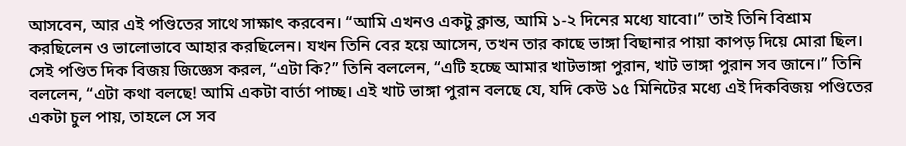আসবেন, আর এই পণ্ডিতের সাথে সাক্ষাৎ করবেন। “আমি এখনও একটু ক্লান্ত, আমি ১-২ দিনের মধ্যে যাবো।” তাই তিনি বিশ্রাম করছিলেন ও ভালোভাবে আহার করছিলেন। যখন তিনি বের হয়ে আসেন, তখন তার কাছে ভাঙ্গা বিছানার পায়া কাপড় দিয়ে মোরা ছিল। সেই পণ্ডিত দিক বিজয় জিজ্ঞেস করল, “এটা কি?” তিনি বললেন, “এটি হচ্ছে আমার খাটভাঙ্গা পুরান, খাট ভাঙ্গা পুরান সব জানে।” তিনি বললেন, “এটা কথা বলছে! আমি একটা বার্তা পাচ্ছ। এই খাট ভাঙ্গা পুরান বলছে যে, যদি কেউ ১৫ মিনিটের মধ্যে এই দিকবিজয় পণ্ডিতের একটা চুল পায়, তাহলে সে সব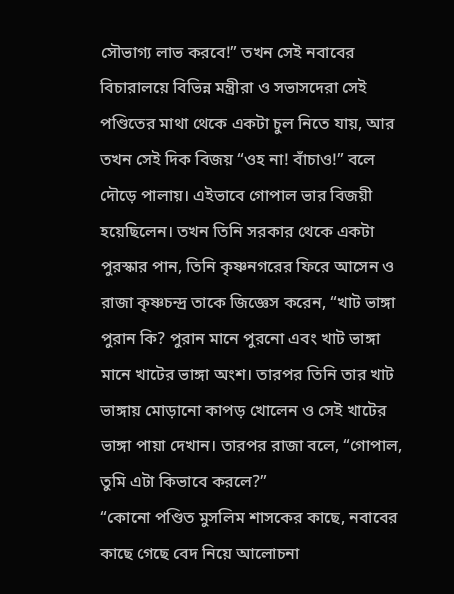সৌভাগ্য লাভ করবে!” তখন সেই নবাবের বিচারালয়ে বিভিন্ন মন্ত্রীরা ও সভাসদেরা সেই পণ্ডিতের মাথা থেকে একটা চুল নিতে যায়, আর তখন সেই দিক বিজয় “ওহ না! বাঁচাও!” বলে দৌড়ে পালায়। এইভাবে গোপাল ভার বিজয়ী হয়েছিলেন। তখন তিনি সরকার থেকে একটা পুরস্কার পান, তিনি কৃষ্ণনগরের ফিরে আসেন ও রাজা কৃষ্ণচন্দ্র তাকে জিজ্ঞেস করেন, “খাট ভাঙ্গা পুরান কি? পুরান মানে পুরনো এবং খাট ভাঙ্গা মানে খাটের ভাঙ্গা অংশ। তারপর তিনি তার খাট ভাঙ্গায় মোড়ানো কাপড় খোলেন ও সেই খাটের ভাঙ্গা পায়া দেখান। তারপর রাজা বলে, “গোপাল, তুমি এটা কিভাবে করলে?”
“কোনো পণ্ডিত মুসলিম শাসকের কাছে, নবাবের কাছে গেছে বেদ নিয়ে আলোচনা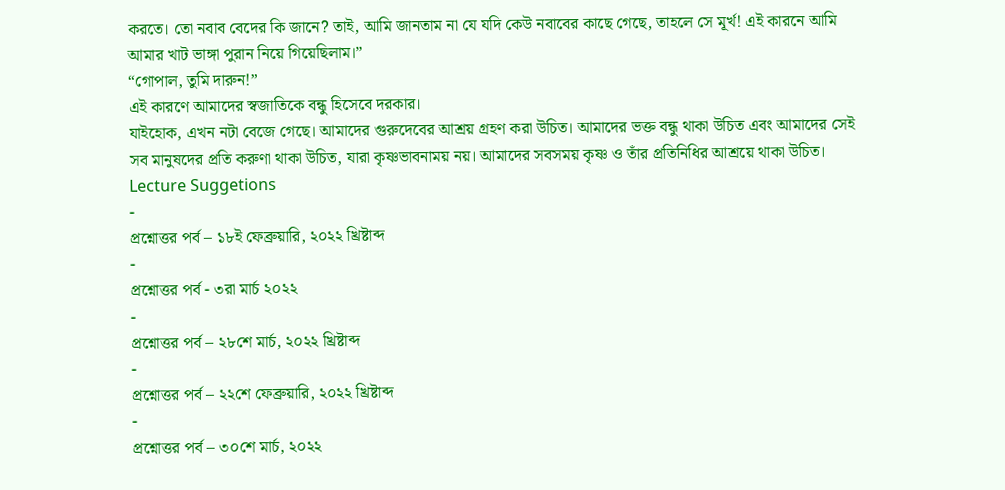করতে। তো নবাব বেদের কি জানে? তাই, আমি জানতাম না যে যদি কেউ নবাবের কাছে গেছে, তাহলে সে মূর্খ! এই কারনে আমি আমার খাট ভাঙ্গা পুরান নিয়ে গিয়েছিলাম।”
“গোপাল, তুমি দারুন!”
এই কারণে আমাদের স্বজাতিকে বন্ধু হিসেবে দরকার।
যাইহোক, এখন নটা বেজে গেছে। আমাদের গুরুদেবের আশ্রয় গ্রহণ করা উচিত। আমাদের ভক্ত বন্ধু থাকা উচিত এবং আমাদের সেই সব মানুষদের প্রতি করুণা থাকা উচিত, যারা কৃষ্ণভাবনাময় নয়। আমাদের সবসময় কৃষ্ণ ও তাঁর প্রতিনিধির আশ্রয়ে থাকা উচিত।
Lecture Suggetions
-
প্রশ্নোত্তর পর্ব – ১৮ই ফেব্রুয়ারি, ২০২২ খ্রিষ্টাব্দ
-
প্রশ্নোত্তর পর্ব - ৩রা মার্চ ২০২২
-
প্রশ্নোত্তর পর্ব – ২৮শে মার্চ, ২০২২ খ্রিষ্টাব্দ
-
প্রশ্নোত্তর পর্ব – ২২শে ফেব্রুয়ারি, ২০২২ খ্রিষ্টাব্দ
-
প্রশ্নোত্তর পর্ব – ৩০শে মার্চ, ২০২২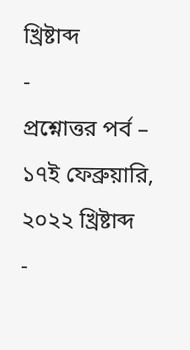খ্রিষ্টাব্দ
-
প্রশ্নোত্তর পর্ব – ১৭ই ফেব্রুয়ারি, ২০২২ খ্রিষ্টাব্দ
-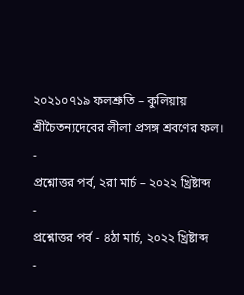২০২১০৭১৯ ফলশ্রুতি – কুলিয়ায় শ্রীচৈতন্যদেবের লীলা প্রসঙ্গ শ্রবণের ফল।
-
প্রশ্নোত্তর পর্ব, ২রা মার্চ – ২০২২ খ্রিষ্টাব্দ
-
প্রশ্নোত্তর পর্ব - ৪ঠা মার্চ, ২০২২ খ্রিষ্টাব্দ
-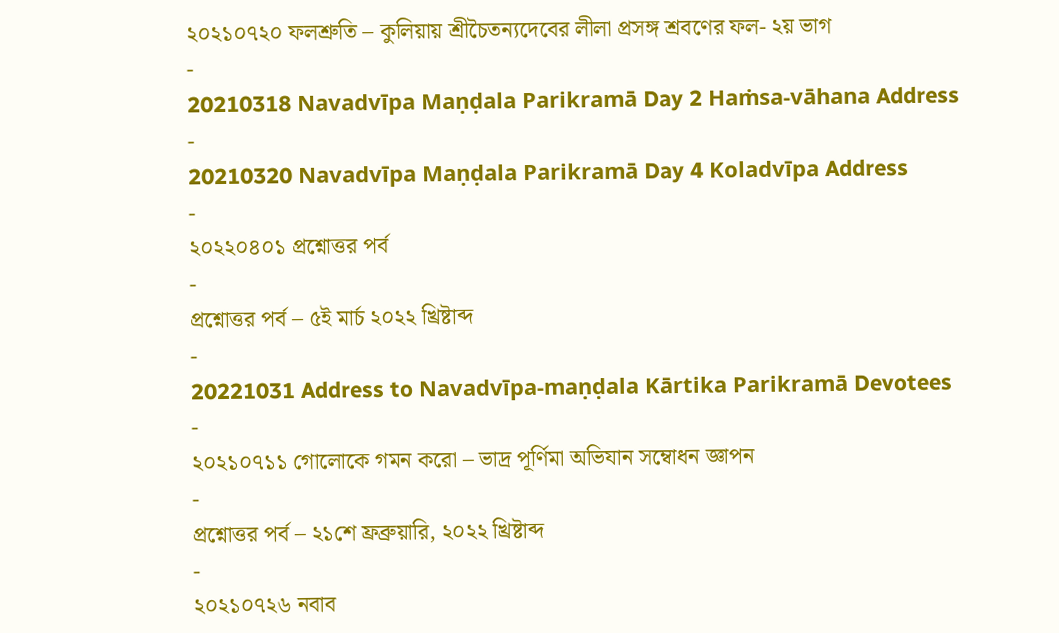২০২১০৭২০ ফলশ্রুতি – কুলিয়ায় শ্রীচৈতন্যদেবের লীলা প্রসঙ্গ শ্রবণের ফল- ২য় ভাগ
-
20210318 Navadvīpa Maṇḍala Parikramā Day 2 Haṁsa-vāhana Address
-
20210320 Navadvīpa Maṇḍala Parikramā Day 4 Koladvīpa Address
-
২০২২০৪০১ প্রশ্নোত্তর পর্ব
-
প্রশ্নোত্তর পর্ব – ৫ই মার্চ ২০২২ খ্রিষ্টাব্দ
-
20221031 Address to Navadvīpa-maṇḍala Kārtika Parikramā Devotees
-
২০২১০৭১১ গোলোকে গমন করো – ভাদ্র পূর্ণিমা অভিযান সম্বোধন জ্ঞাপন
-
প্রশ্নোত্তর পর্ব – ২১শে ফ্রব্রুয়ারি, ২০২২ খ্রিষ্টাব্দ
-
২০২১০৭২৬ নবাব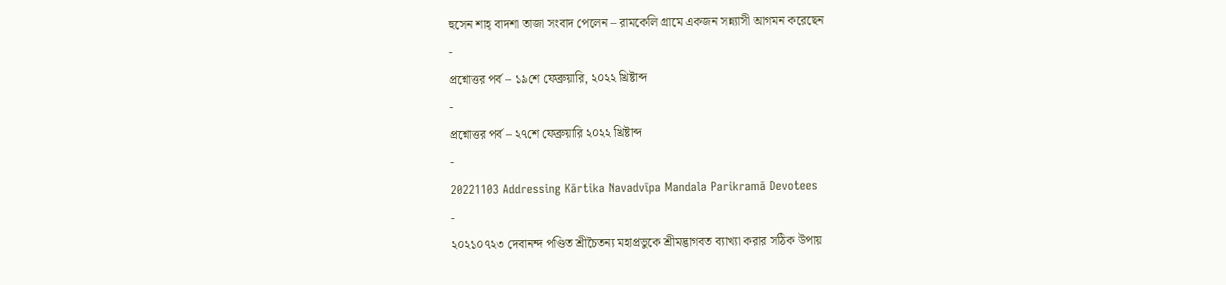হুসেন শাহ্ বাদশা তাজা সংবাদ পেলেন – রামকেলি গ্রামে একজন সন্ন্যাসী আগমন করেছেন
-
প্রশ্নোত্তর পর্ব – ১৯শে ফেব্রুয়ারি, ২০২২ খ্রিষ্টাব্দ
-
প্রশ্নোত্তর পর্ব – ২৭শে ফেব্রুয়ারি ২০২২ খ্রিষ্টাব্দ
-
20221103 Addressing Kārtika Navadvīpa Mandala Parikramā Devotees
-
২০২১০৭২৩ দেবানন্দ পণ্ডিত শ্রীচৈতন্য মহাপ্রভুকে শ্রীমদ্ভাগবত ব্যাখ্যা করার সঠিক উপায়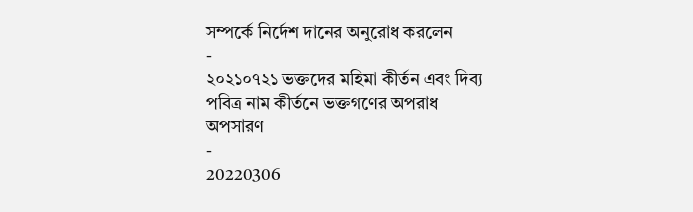সম্পর্কে নির্দেশ দানের অনুরোধ করলেন
-
২০২১০৭২১ ভক্তদের মহিমা কীর্তন এবং দিব্য পবিত্র নাম কীর্তনে ভক্তগণের অপরাধ অপসারণ
-
20220306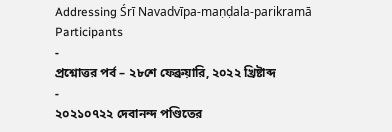Addressing Śrī Navadvīpa-maṇḍala-parikramā Participants
-
প্রশ্নোত্তর পর্ব – ২৮শে ফেব্রুয়ারি, ২০২২ খ্রিষ্টাব্দ
-
২০২১০৭২২ দেবানন্দ পণ্ডিতের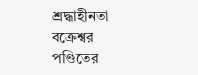শ্রদ্ধাহীনতা বক্রেশ্বর পণ্ডিতের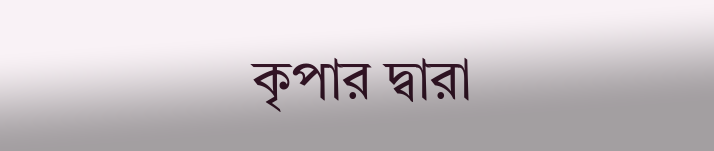কৃপার দ্বারা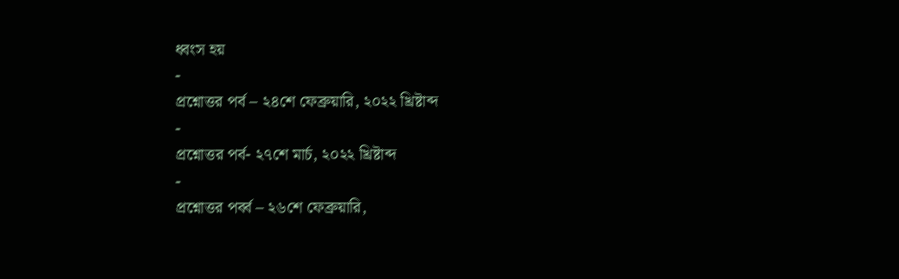ধ্বংস হয়
-
প্রশ্নোত্তর পর্ব – ২৪শে ফেব্রুয়ারি, ২০২২ খ্রিষ্টাব্দ
-
প্রশ্নোত্তর পর্ব- ২৭শে মার্চ, ২০২২ খ্রিষ্টাব্দ
-
প্রশ্নোত্তর পর্ব্ব – ২৬শে ফেব্রুয়ারি,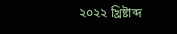২০২২ খ্রিষ্টাব্দ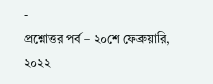-
প্রশ্নোত্তর পর্ব – ২০শে ফেব্রুয়ারি, ২০২২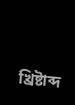খ্রিষ্টাব্দ